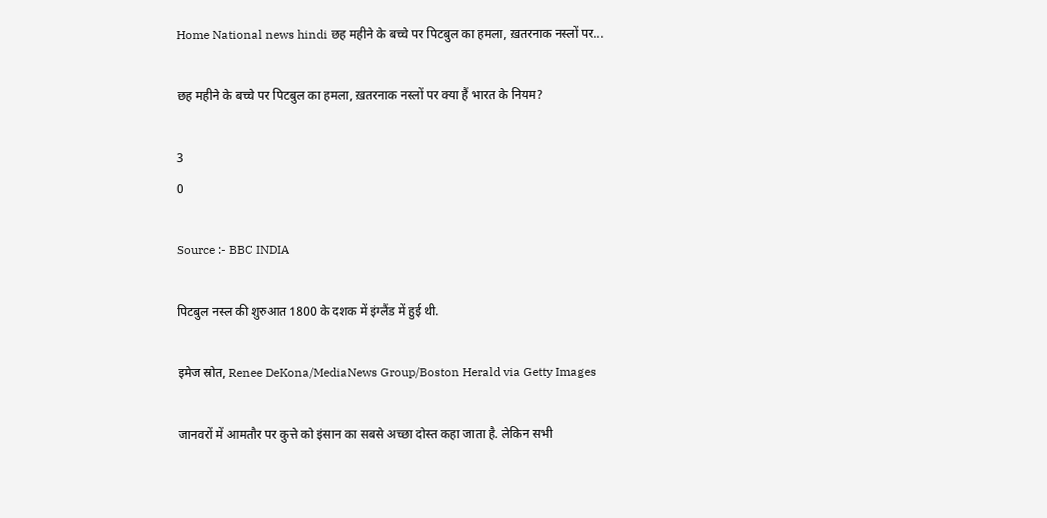Home National news hindi छह महीने के बच्चे पर पिटबुल का हमला, ख़तरनाक नस्लों पर...

छह महीने के बच्चे पर पिटबुल का हमला, ख़तरनाक नस्लों पर क्या हैं भारत के नियम?

3
0

Source :- BBC INDIA

पिटबुल नस्ल की शुरुआत 1800 के दशक में इंग्लैंड में हुई थी.

इमेज स्रोत, Renee DeKona/MediaNews Group/Boston Herald via Getty Images

जानवरों में आमतौर पर कुत्ते को इंसान का सबसे अच्छा दोस्त कहा जाता है. लेकिन सभी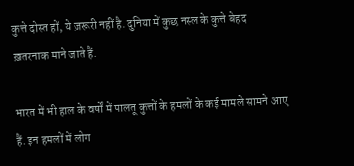कुत्ते दोस्त हों, ये ज़रूरी नहीं है. दुनिया में कुछ नस्ल के कुत्ते बेहद ख़तरनाक माने जाते हैं.

भारत में भी हाल के वर्षों में पालतू कुत्तों के हमलों के कई मामले सामने आए हैं. इन हमलों में लोग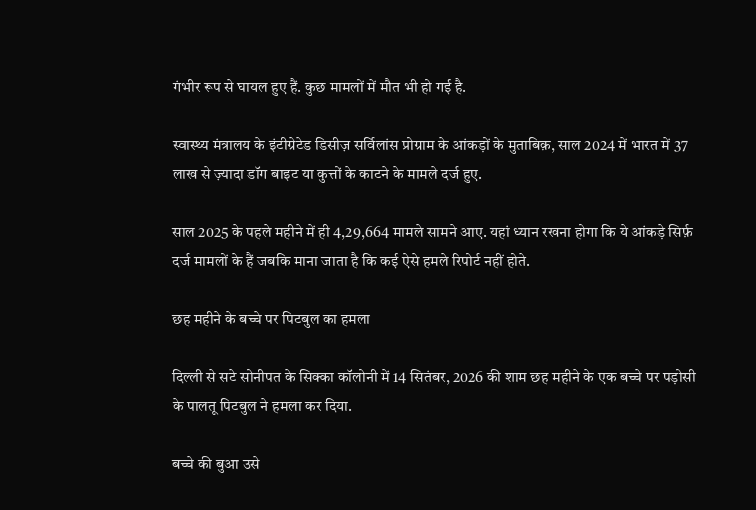गंभीर रूप से घायल हुए हैं. कुछ मामलों में मौत भी हो गई है.

स्वास्थ्य मंत्रालय के इंटीग्रेटेड डिसीज़ सर्विलांस प्रोग्राम के आंकड़ों के मुताबिक़, साल 2024 में भारत में 37 लाख से ज़्यादा डॉग बाइट या कुत्तों के काटने के मामले दर्ज हुए.

साल 2025 के पहले महीने में ही 4,29,664 मामले सामने आए. यहां ध्यान रखना होगा कि ये आंकड़े सिर्फ़ दर्ज मामलों के हैं जबकि माना जाता है कि कई ऐसे हमले रिपोर्ट नहीं होते.

छह महीने के बच्चे पर पिटबुल का हमला

दिल्ली से सटे सोनीपत के सिक्का कॉलोनी में 14 सितंबर, 2026 की शाम छह महीने के एक बच्चे पर पड़ोसी के पालतू पिटबुल ने हमला कर दिया.

बच्चे की बुआ उसे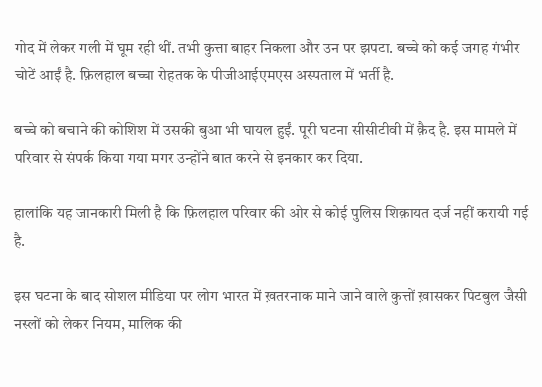गोद में लेकर गली में घूम रही थीं. तभी कुत्ता बाहर निकला और उन पर झपटा. बच्चे को कई जगह गंभीर चोटें आईं है. फ़िलहाल बच्चा रोहतक के पीजीआईएमएस अस्पताल में भर्ती है.

बच्चे को बचाने की कोशिश में उसकी बुआ भी घायल हुईं. पूरी घटना सीसीटीवी में क़ैद है. इस मामले में परिवार से संपर्क किया गया मगर उन्होंने बात करने से इनकार कर दिया.

हालांकि यह जानकारी मिली है कि फ़िलहाल परिवार की ओर से कोई पुलिस शिक़ायत दर्ज नहीं करायी गई है.

इस घटना के बाद सोशल मीडिया पर लोग भारत में ख़तरनाक माने जाने वाले कुत्तों ख़ासकर पिटबुल जैसी नस्लों को लेकर नियम, मालिक की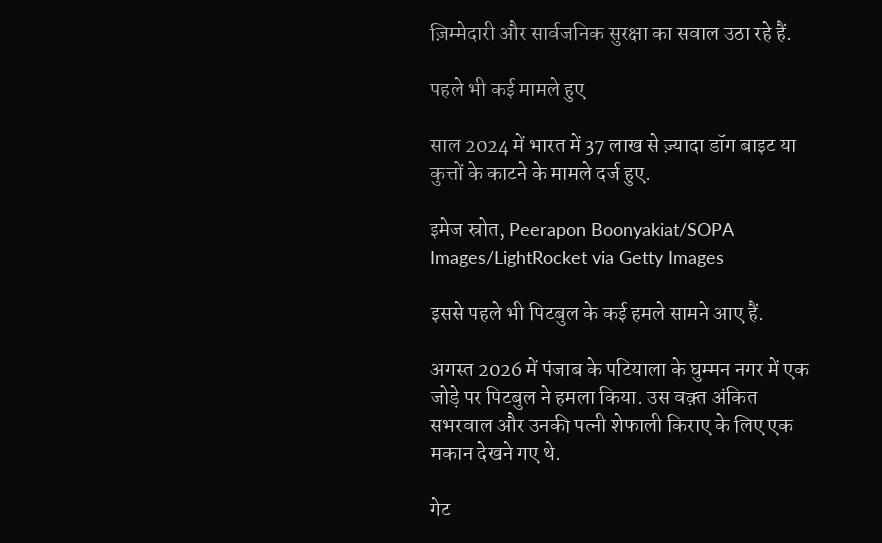ज़िम्मेदारी और सार्वजनिक सुरक्षा का सवाल उठा रहे हैं.

पहले भी कई मामले हुए

साल 2024 में भारत में 37 लाख से ज़्यादा डॉग बाइट या कुत्तों के काटने के मामले दर्ज हुए.

इमेज स्रोत, Peerapon Boonyakiat/SOPA Images/LightRocket via Getty Images

इससे पहले भी पिटबुल के कई हमले सामने आए हैं.

अगस्त 2026 में पंजाब के पटियाला के घुम्मन नगर में एक जोड़े पर पिटबुल ने हमला किया. उस वक़्त अंकित सभरवाल और उनकी पत्नी शेफाली किराए के लिए एक मकान देखने गए थे.

गेट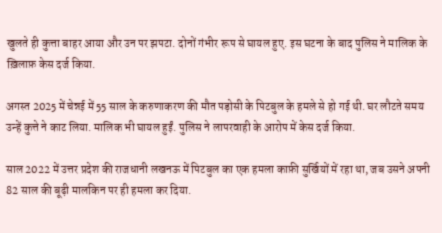खुलते ही कुत्ता बाहर आया और उन पर झपटा. दोनों गंभीर रूप से घायल हुए. इस घटना के बाद पुलिस ने मालिक के ख़िलाफ़ केस दर्ज किया.

अगस्त 2025 में चेन्नई में 55 साल के करुणाकरण की मौत पड़ोसी के पिटबुल के हमले से हो गई थी. घर लौटते समय उन्हें कुत्ते ने काट लिया. मालिक भी घायल हुईं. पुलिस ने लापरवाही के आरोप में केस दर्ज किया.

साल 2022 में उत्तर प्रदेश की राजधानी लखनऊ में पिटबुल का एक हमला काफ़ी सुर्खियों में रहा था, जब उसने अपनी 82 साल की बूढ़ी मालकिन पर ही हमला कर दिया.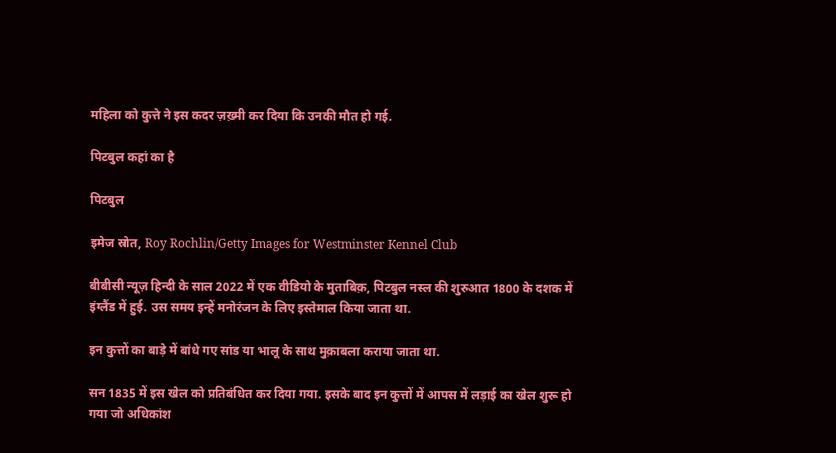महिला को कुत्ते ने इस कदर ज़ख़्मी कर दिया कि उनकी मौत हो गई.

पिटबुल कहां का है

पिटबुल

इमेज स्रोत, Roy Rochlin/Getty Images for Westminster Kennel Club

बीबीसी न्यूज़ हिन्दी के साल 2022 में एक वीडियो के मुताबिक़, पिटबुल नस्ल की शुरुआत 1800 के दशक में इंग्लैंड में हुई. उस समय इन्हें मनोरंजन के लिए इस्तेमाल किया जाता था.

इन कुत्तों का बाड़े में बांधे गए सांड या भालू के साथ मुक़ाबला कराया जाता था.

सन 1835 में इस खेल को प्रतिबंधित कर दिया गया. इसके बाद इन कुत्तों में आपस में लड़ाई का खेल शुरू हो गया जो अधिकांश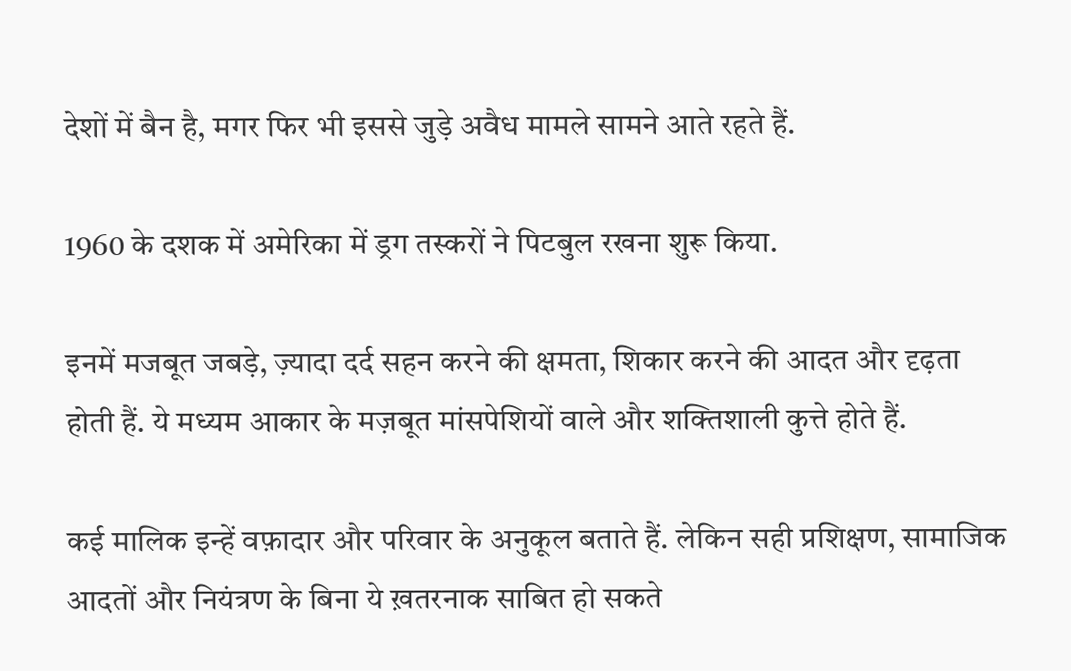देशों में बैन है, मगर फिर भी इससे जुड़े अवैध मामले सामने आते रहते हैं.

1960 के दशक में अमेरिका में ड्रग तस्करों ने पिटबुल रखना शुरू किया.

इनमें मजबूत जबड़े, ज़्यादा दर्द सहन करने की क्षमता, शिकार करने की आदत और दृढ़ता होती हैं. ये मध्यम आकार के मज़बूत मांसपेशियों वाले और शक्तिशाली कुत्ते होते हैं.

कई मालिक इन्हें वफ़ादार और परिवार के अनुकूल बताते हैं. लेकिन सही प्रशिक्षण, सामाजिक आदतों और नियंत्रण के बिना ये ख़तरनाक साबित हो सकते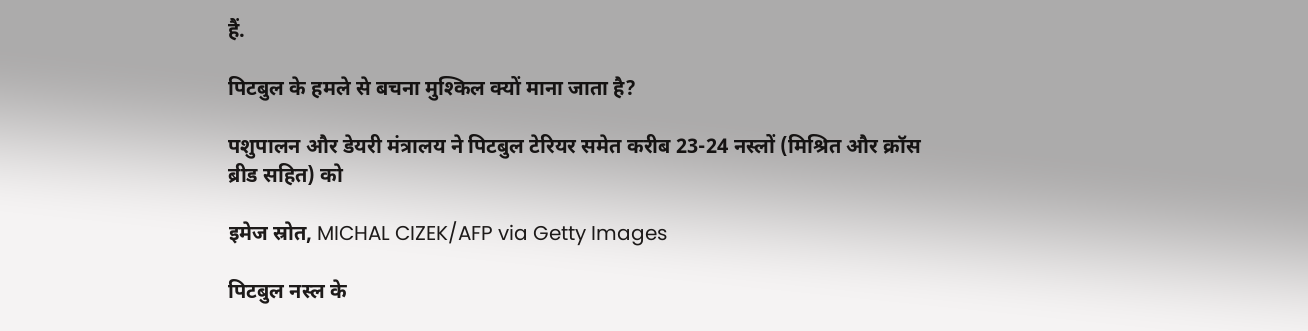हैं.

पिटबुल के हमले से बचना मुश्किल क्यों माना जाता है?

पशुपालन और डेयरी मंत्रालय ने पिटबुल टेरियर समेत करीब 23-24 नस्लों (मिश्रित और क्रॉस ब्रीड सहित) को

इमेज स्रोत, MICHAL CIZEK/AFP via Getty Images

पिटबुल नस्ल के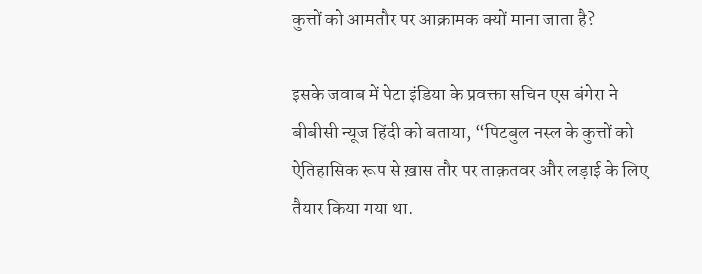कुत्तों को आमतौर पर आक्रामक क्यों माना जाता है?

इसके जवाब में पेटा इंडिया के प्रवक्ता सचिन एस बंगेरा ने बीबीसी न्यूज हिंदी को बताया, “पिटबुल नस्ल के कुत्तों को ऐतिहासिक रूप से ख़ास तौर पर ताक़तवर और लड़ाई के लिए तैयार किया गया था.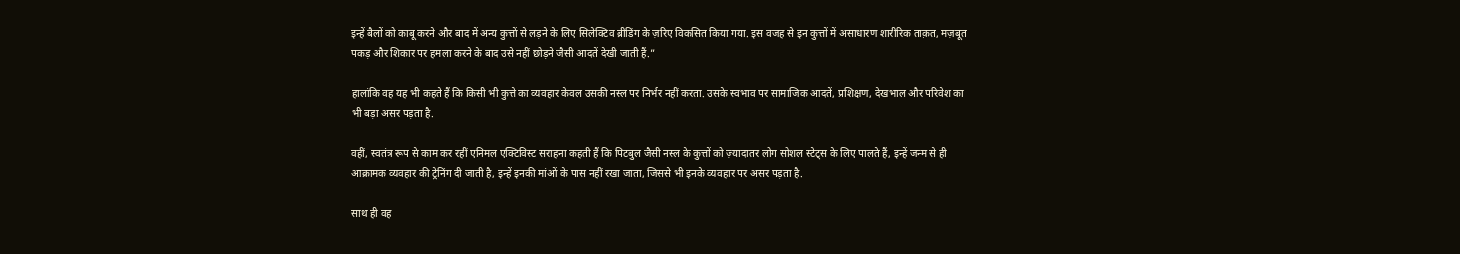इन्हें बैलों को काबू करने और बाद में अन्य कुत्तों से लड़ने के लिए सिलेक्टिव ब्रीडिंग के ज़रिए विकसित किया गया. इस वजह से इन कुत्तों में असाधारण शारीरिक ताक़त, मज़बूत पकड़ और शिकार पर हमला करने के बाद उसे नहीं छोड़ने जैसी आदतें देखी जाती हैं.”

हालांकि वह यह भी कहते हैं कि किसी भी कुत्ते का व्यवहार केवल उसकी नस्ल पर निर्भर नहीं करता. उसके स्वभाव पर सामाजिक आदतें, प्रशिक्षण, देखभाल और परिवेश का भी बड़ा असर पड़ता है.

वहीं, स्वतंत्र रूप से काम कर रहीं एनिमल एक्टिविस्ट सराहना कहती हैं कि पिटबुल जैसी नस्ल के कुत्तों को ज़्यादातर लोग सोशल स्टेट्स के लिए पालते हैं, इन्हें जन्म से ही आक्रामक व्यवहार की ट्रेनिंग दी जाती है, इन्हें इनकी मांओं के पास नहीं रखा जाता, जिससे भी इनके व्यवहार पर असर पड़ता है.

साथ ही वह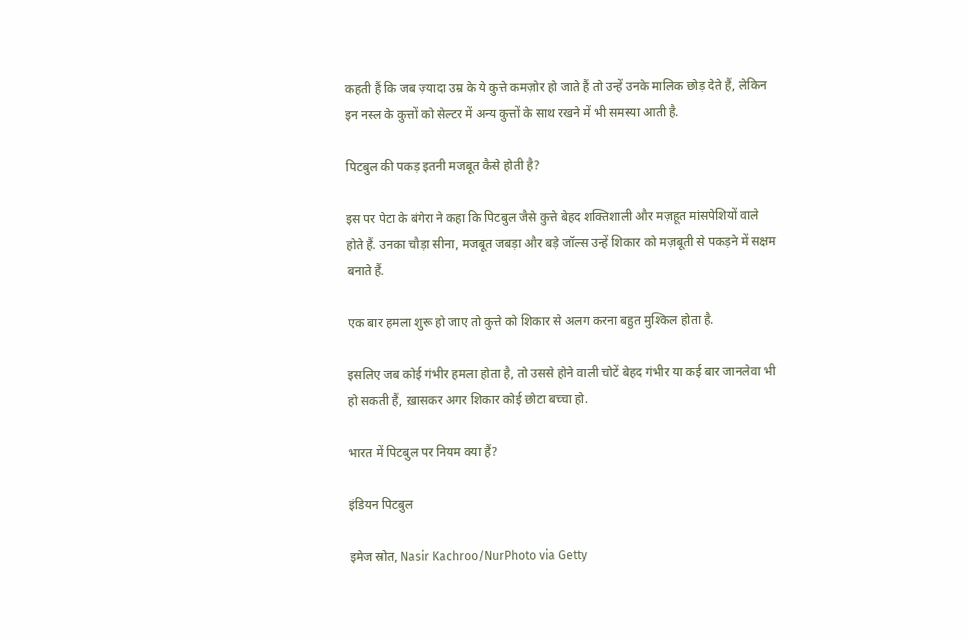कहती हैं कि जब ज़्यादा उम्र के ये कुत्ते कमज़ोर हो जाते हैं तो उन्हें उनके मालिक छोड़ देते हैं, लेकिन इन नस्ल के कुत्तों को सेल्टर में अन्य कुत्तों के साथ रखने में भी समस्या आती है.

पिटबुल की पकड़ इतनी मजबूत कैसे होती है?

इस पर पेटा के बंगेरा ने कहा कि पिटबुल जैसे कुत्ते बेहद शक्तिशाली और मज़हूत मांसपेशियों वाले होते हैं. उनका चौड़ा सीना, मजबूत जबड़ा और बड़े जॉल्स उन्हें शिकार को मज़बूती से पकड़ने में सक्षम बनाते हैं.

एक बार हमला शुरू हो जाए तो कुत्ते को शिकार से अलग करना बहुत मुश्किल होता है.

इसलिए जब कोई गंभीर हमला होता है, तो उससे होने वाली चोटें बेहद गंभीर या कई बार जानलेवा भी हो सकती हैं, ख़ासकर अगर शिकार कोई छोटा बच्चा हो.

भारत में पिटबुल पर नियम क्या हैं?

इंडियन पिटबुल

इमेज स्रोत, Nasir Kachroo/NurPhoto via Getty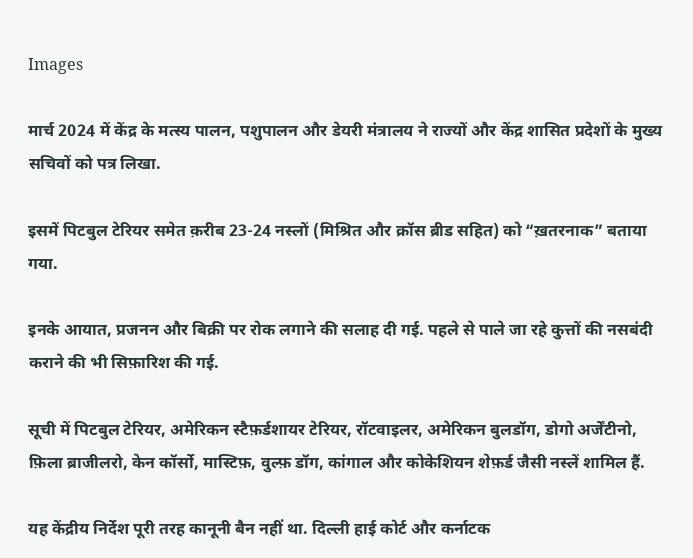Images

मार्च 2024 में केंद्र के मत्स्य पालन, पशुपालन और डेयरी मंत्रालय ने राज्यों और केंद्र शासित प्रदेशों के मुख्य सचिवों को पत्र लिखा.

इसमें पिटबुल टेरियर समेत क़रीब 23-24 नस्लों (मिश्रित और क्रॉस ब्रीड सहित) को “ख़तरनाक” बताया गया.

इनके आयात, प्रजनन और बिक्री पर रोक लगाने की सलाह दी गई. पहले से पाले जा रहे कुत्तों की नसबंदी कराने की भी सिफ़ारिश की गई.

सूची में पिटबुल टेरियर, अमेरिकन स्टैफ़र्डशायर टेरियर, रॉटवाइलर, अमेरिकन बुलडॉग, डोगो अर्जेंटीनो, फ़िला ब्राजीलरो, केन कॉर्सो, मास्टिफ़, वुल्फ़ डॉग, कांगाल और कोकेशियन शेफ़र्ड जैसी नस्लें शामिल हैं.

यह केंद्रीय निर्देश पूरी तरह कानूनी बैन नहीं था. दिल्ली हाई कोर्ट और कर्नाटक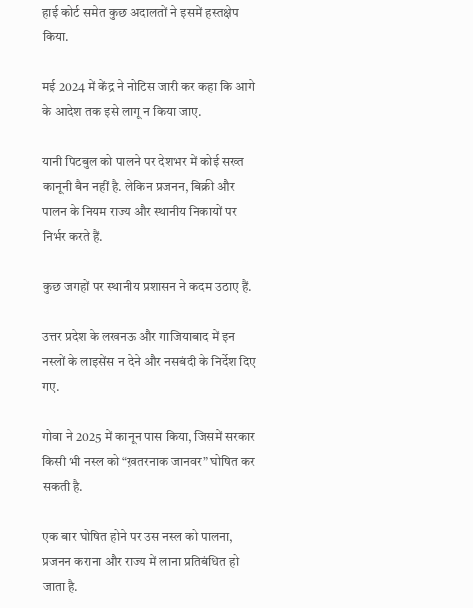हाई कोर्ट समेत कुछ अदालतों ने इसमें हस्तक्षेप किया.

मई 2024 में केंद्र ने नोटिस जारी कर कहा कि आगे के आदेश तक इसे लागू न किया जाए.

यानी पिटबुल को पालने पर देशभर में कोई सख्त कानूनी बैन नहीं है. लेकिन प्रजनन, बिक्री और पालन के नियम राज्य और स्थानीय निकायों पर निर्भर करते हैं.

कुछ जगहों पर स्थानीय प्रशासन ने कदम उठाए हैं.

उत्तर प्रदेश के लखनऊ और गाजियाबाद में इन नस्लों के लाइसेंस न देने और नसबंदी के निर्देश दिए गए.

गोवा ने 2025 में कानून पास किया, जिसमें सरकार किसी भी नस्ल को “ख़तरनाक जानवर” घोषित कर सकती है.

एक बार घोषित होने पर उस नस्ल को पालना, प्रजनन कराना और राज्य में लाना प्रतिबंधित हो जाता है.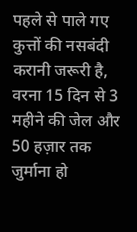पहले से पाले गए कुत्तों की नसबंदी करानी जरूरी है, वरना 15 दिन से 3 महीने की जेल और 50 हज़ार तक जुर्माना हो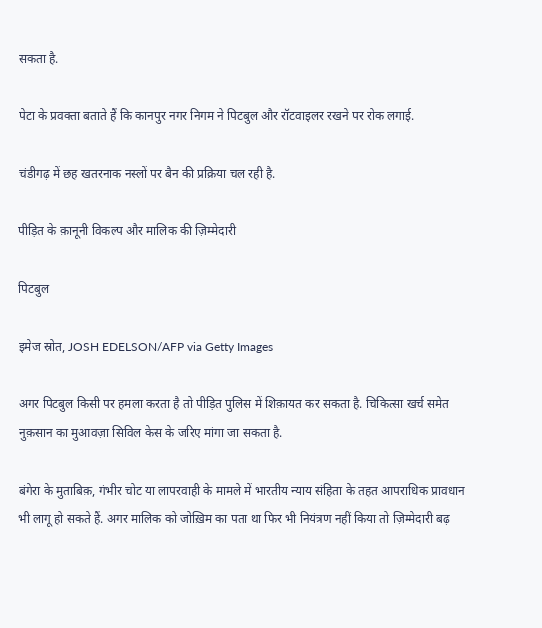सकता है.

पेटा के प्रवक्ता बताते हैं कि कानपुर नगर निगम ने पिटबुल और रॉटवाइलर रखने पर रोक लगाई.

चंडीगढ़ में छह खतरनाक नस्लों पर बैन की प्रक्रिया चल रही है.

पीड़ित के क़ानूनी विकल्प और मालिक की ज़िम्मेदारी

पिटबुल

इमेज स्रोत, JOSH EDELSON/AFP via Getty Images

अगर पिटबुल किसी पर हमला करता है तो पीड़ित पुलिस में शिक़ायत कर सकता है. चिकित्सा खर्च समेत नुक़सान का मुआवज़ा सिविल केस के जरिए मांगा जा सकता है.

बंगेरा के मुताबिक़, गंभीर चोट या लापरवाही के मामले में भारतीय न्याय संहिता के तहत आपराधिक प्रावधान भी लागू हो सकते हैं. अगर मालिक को जोख़िम का पता था फिर भी नियंत्रण नहीं किया तो ज़िम्मेदारी बढ़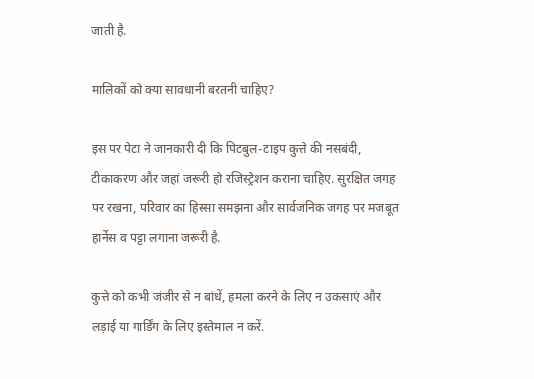जाती है.

मालिकों को क्या सावधानी बरतनी चाहिए?

इस पर पेटा ने जानकारी दी कि पिटबुल-टाइप कुत्ते की नसबंदी, टीकाकरण और जहां जरूरी हो रजिस्ट्रेशन कराना चाहिए. सुरक्षित जगह पर रखना, परिवार का हिस्सा समझना और सार्वजनिक जगह पर मजबूत हार्नेस व पट्टा लगाना जरूरी है.

कुत्ते को कभी जंजीर से न बांधें, हमला करने के लिए न उकसाएं और लड़ाई या गार्डिंग के लिए इस्तेमाल न करें.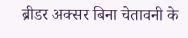ब्रीडर अक्सर बिना चेतावनी के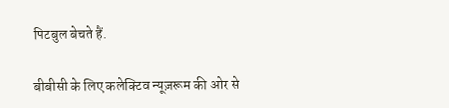पिटबुल बेचते हैं.

बीबीसी के लिए कलेक्टिव न्यूज़रूम की ओर से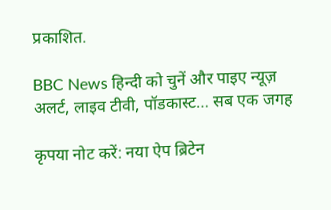प्रकाशित.

BBC News हिन्दी को चुनें और पाइए न्यूज़ अलर्ट, लाइव टीवी, पॉडकास्ट… सब एक जगह

कृपया नोट करें: नया ऐप ब्रिटेन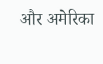और अमेरिका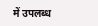में उपलब्ध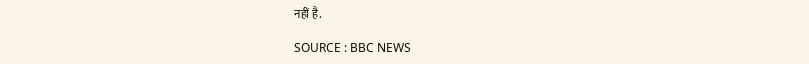नहीं है.

SOURCE : BBC NEWS